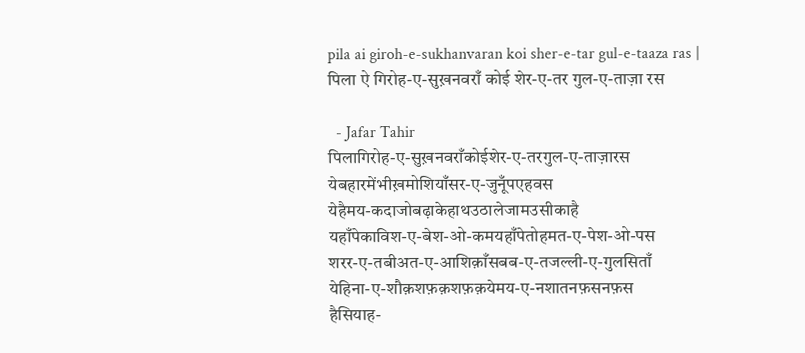pila ai giroh-e-sukhanvaran koi sher-e-tar gul-e-taaza ras | पिला ऐ गिरोह-ए-सुख़नवराँ कोई शेर-ए-तर गुल-ए-ताज़ा रस

  - Jafar Tahir
पिलागिरोह-ए-सुख़नवराँकोईशेर-ए-तरगुल-ए-ताज़ारस
येबहारमेंभीख़मोशियाँसर-ए-जुनूँपएहवस
येहैमय-कदाजोबढ़ाकेहाथउठालेजामउसीकाहै
यहाँपेकाविश-ए-बेश-ओ-कमयहाँपेतोहमत-ए-पेश-ओ-पस
शरर-ए-तबीअत-ए-आशिक़ाँसबब-ए-तजल्ली-ए-गुलसिताँ
येहिना-ए-शौक़शफ़क़शफ़क़येमय-ए-नशातनफ़सनफ़स
हैसियाह-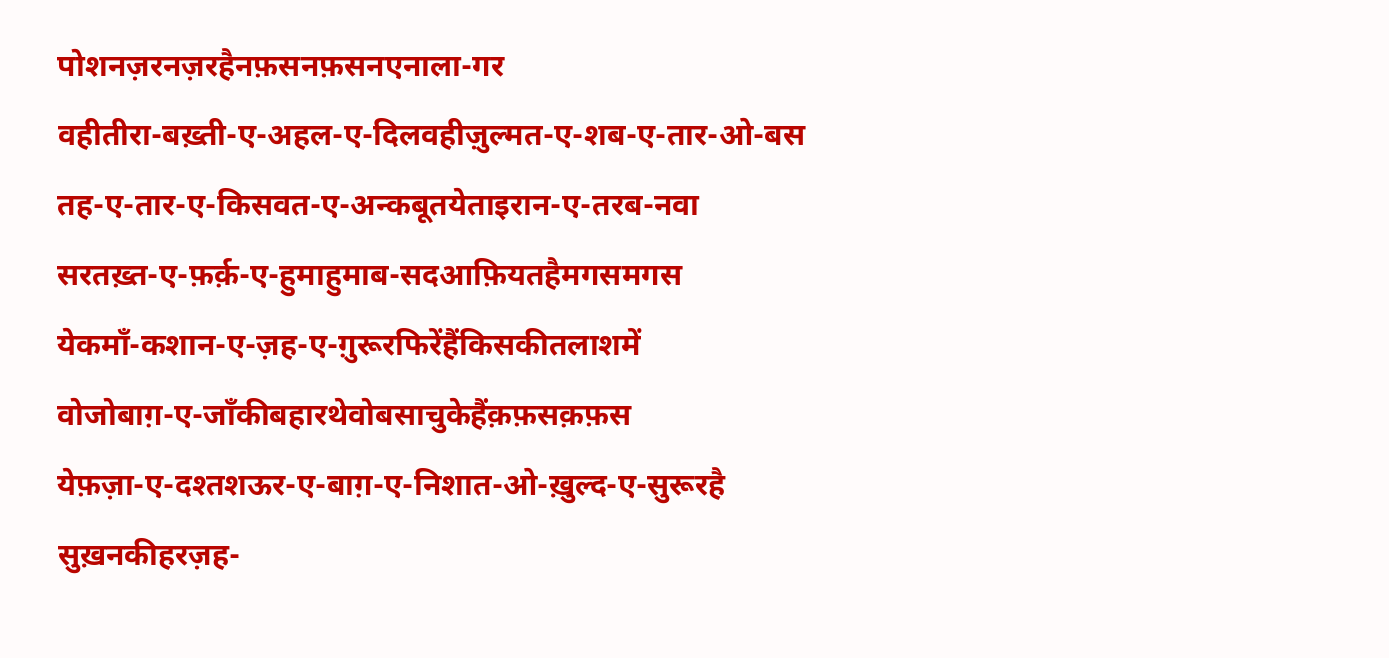पोशनज़रनज़रहैनफ़सनफ़सनएनाला-गर
वहीतीरा-बख़्ती-ए-अहल-ए-दिलवहीज़ुल्मत-ए-शब-ए-तार-ओ-बस
तह-ए-तार-ए-किसवत-ए-अन्कबूतयेताइरान-ए-तरब-नवा
सरतख़्त-ए-फ़र्क़-ए-हुमाहुमाब-सदआफ़ियतहैमगसमगस
येकमाँ-कशान-ए-ज़ह-ए-ग़ुरूरफिरेंहैंकिसकीतलाशमें
वोजोबाग़-ए-जाँकीबहारथेवोबसाचुकेहैंक़फ़सक़फ़स
येफ़ज़ा-ए-दश्तशऊर-ए-बाग़-ए-निशात-ओ-ख़ुल्द-ए-सुरूरहै
सुख़नकीहरज़ह-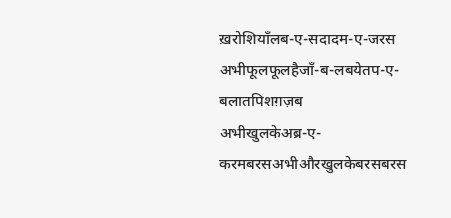ख़रोशियाँलब-ए-सदादम-ए-जरस
अभीफूलफूलहैजाँ-ब-लबयेतप-ए-बलातपिशग़ज़ब
अभीखुलकेअब्र-ए-करमबरसअभीऔरखुलकेबरसबरस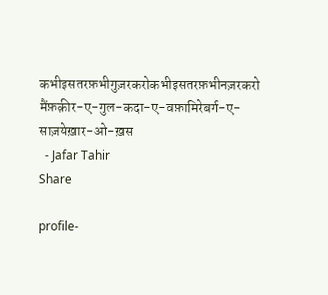कभीइसतरफ़भीगुज़रकरोकभीइसतरफ़भीनज़रकरो
मैंफ़क़ीर-ए-गुल-कदा-ए-वफ़ामिरेबर्ग-ए-साज़येख़ार-ओ-ख़स
  - Jafar Tahir
Share

profile-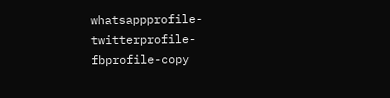whatsappprofile-twitterprofile-fbprofile-copy